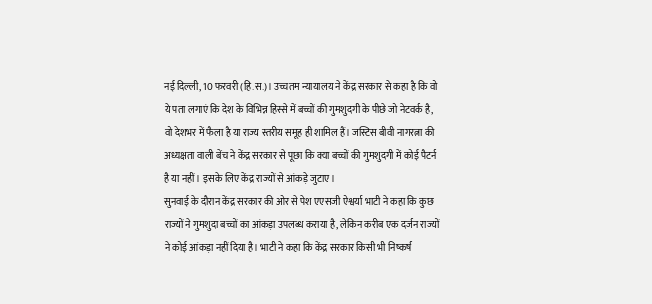नई दिल्ली, 10 फरवरी (हि.स.)। उच्चतम न्यायालय ने केंद्र सरकार से कहा है कि वो ये पता लगाएं कि देश के विभिन्न हिस्से में बच्चों की गुमशुदगी के पीछे जो नेटवर्क है, वो देशभर में फैला है या राज्य स्तरीय समूह ही शामिल हैं। जस्टिस बीवी नागरत्ना की अध्यक्षता वाली बेंच ने केंद्र सरकार से पूछा कि क्या बच्चों की गुमशुदगी में कोई पैटर्न है या नहीं। इसके लिए केंद्र राज्यों से आंकड़े जुटाए।
सुनवाई के दौरान केंद्र सरकार की ओर से पेश एएसजी ऐश्वर्या भाटी ने कहा कि कुछ राज्यों ने गुमशुदा बच्चों का आंकड़ा उपलब्ध कराया है, लेकिन करीब एक दर्जन राज्यों ने कोई आंकड़ा नहीं दिया है। भाटी ने कहा कि केंद्र सरकार किसी भी निष्कर्ष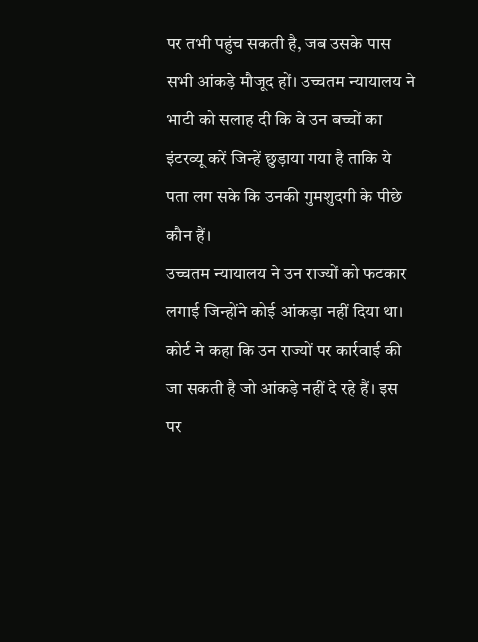पर तभी पहुंच सकती है, जब उसके पास सभी आंकड़े मौजूद हों। उच्चतम न्यायालय ने भाटी को सलाह दी कि वे उन बच्चों का इंटरव्यू करें जिन्हें छुड़ाया गया है ताकि ये पता लग सके कि उनकी गुमशुदगी के पीछे कौन हैं।
उच्चतम न्यायालय ने उन राज्यों को फटकार लगाई जिन्होंने कोई आंकड़ा नहीं दिया था। कोर्ट ने कहा कि उन राज्यों पर कार्रवाई की जा सकती है जो आंकड़े नहीं दे रहे हैं। इस पर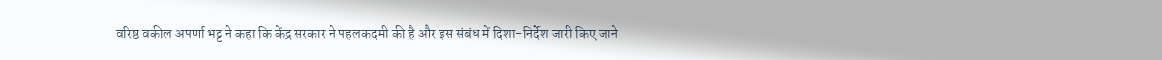वरिष्ठ वकील अपर्णा भट्ट ने कहा कि केंद्र सरकार ने पहलकदमी की है और इस संबंध में दिशा-निर्देश जारी किए जाने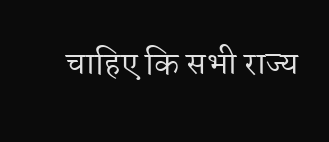चाहिए कि सभी राज्य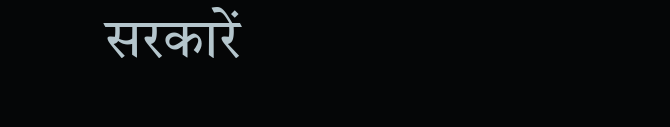सरकारें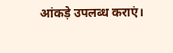आंकड़े उपलब्ध कराएं।